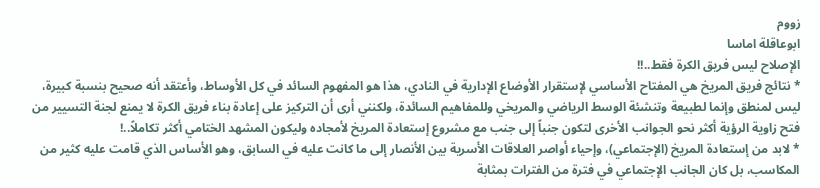زووم
ابوعاقلة اماسا
الإصلاح ليس فريق الكرة فقط..!!
* نتائج فريق المريخ هي المفتاح الأساسي لإستقرار الأوضاع الإدارية في النادي، هذا هو المفهوم السائد في كل الأوساط، وأعتقد أنه صحيح بنسبة كبيرة، ليس لمنطق وإنما لطبيعة وتنشئة الوسط الرياضي والمريخي وللمفاهيم السائدة، ولكنني أرى أن التركيز على إعادة بناء فريق الكرة لا يمنع لجنة التسيير من فتح زاوية الرؤية أكثر نحو الجوانب الأخرى لتكون جنباً إلى جنب مع مشروع إستعادة المريخ لأمجاده وليكون المشهد الختامي أكثر تكاملاً..!
* لابد من إستعادة المريخ (الإجتماعي)، وإحياء أواصر العلاقات الأسرية بين الأنصار إلى ما كانت عليه في السابق، وهو الأساس الذي قامت عليه كثير من المكاسب، بل كان الجانب الإجتماعي في فترة من الفترات بمثابة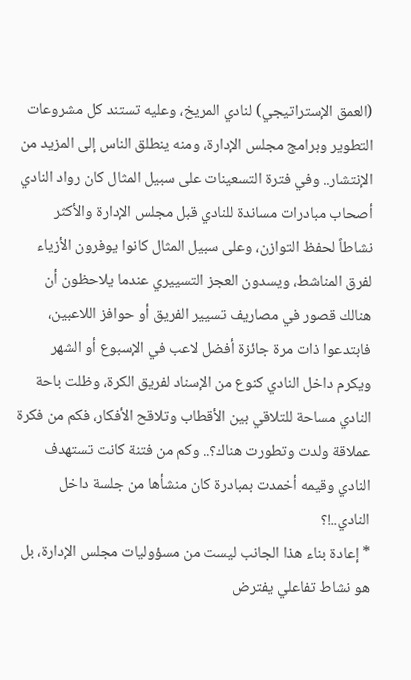(العمق الإستراتيجي) لنادي المريخ، وعليه تستند كل مشروعات التطوير وبرامج مجلس الإدارة، ومنه ينطلق الناس إلى المزيد من الإنتشار.. وفي فترة التسعينات على سبيل المثال كان رواد النادي أصحاب مبادرات مساندة للنادي قبل مجلس الإدارة والأكثر نشاطاً لحفظ التوازن، وعلى سبيل المثال كانوا يوفرون الأزياء لفرق المناشط، ويسدون العجز التسييري عندما يلاحظون أن هنالك قصور في مصاريف تسيير الفريق أو حوافز اللاعبين، فابتدعوا ذات مرة جائزة أفضل لاعب في الإسبوع أو الشهر ويكرم داخل النادي كنوع من الإسناد لفريق الكرة، وظلت باحة النادي مساحة للتلاقي بين الأقطاب وتلاقح الأفكار، فكم من فكرة عملاقة ولدت وتطورت هناك؟.. وكم من فتنة كانت تستهدف النادي وقيمه أخمدت بمبادرة كان منشأها من جلسة داخل النادي..!؟
* إعادة بناء هذا الجانب ليست من مسؤوليات مجلس الإدارة، بل هو نشاط تفاعلي يفترض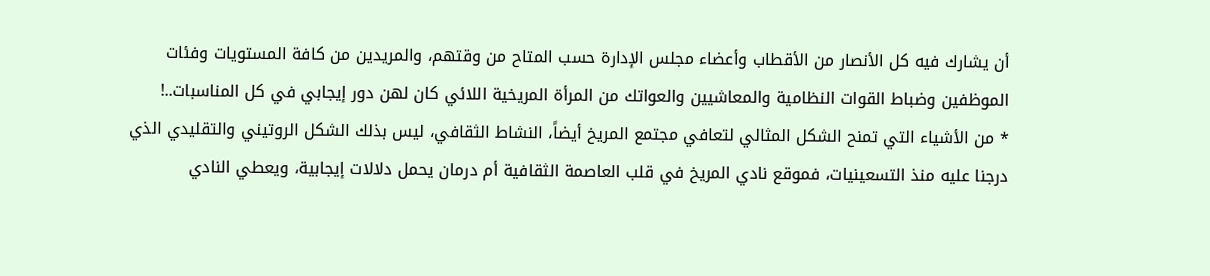أن يشارك فيه كل الأنصار من الأقطاب وأعضاء مجلس الإدارة حسب المتاح من وقتهم، والمريدين من كافة المستويات وفئات الموظفين وضباط القوات النظامية والمعاشيين والعواتك من المرأة المريخية اللائي كان لهن دور إيجابي في كل المناسبات..!
* من الأشياء التي تمنح الشكل المثالي لتعافي مجتمع المريخ أيضاً، النشاط الثقافي، ليس بذلك الشكل الروتيني والتقليدي الذي درجنا عليه منذ التسعينيات، فموقع نادي المريخ في قلب العاصمة الثقافية أم درمان يحمل دلالات إيجابية، ويعطي النادي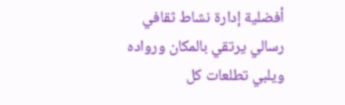أفضلية إدارة نشاط ثقافي رسالي يرتقي بالمكان ورواده ويلبي تطلعات كل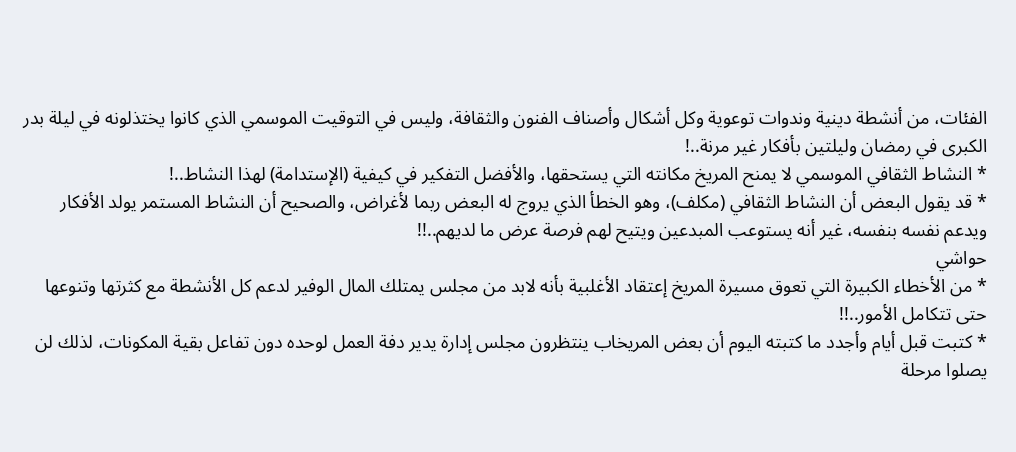الفئات، من أنشطة دينية وندوات توعوية وكل أشكال وأصناف الفنون والثقافة، وليس في التوقيت الموسمي الذي كانوا يختذلونه في ليلة بدر الكبرى في رمضان وليلتين بأفكار غير مرنة..!
* النشاط الثقافي الموسمي لا يمنح المريخ مكانته التي يستحقها، والأفضل التفكير في كيفية (الإستدامة) لهذا النشاط..!
* قد يقول البعض أن النشاط الثقافي (مكلف)، وهو الخطأ الذي يروج له البعض ربما لأغراض، والصحيح أن النشاط المستمر يولد الأفكار ويدعم نفسه بنفسه، غير أنه يستوعب المبدعين ويتيح لهم فرصة عرض ما لديهم..!!
حواشي
* من الأخطاء الكبيرة التي تعوق مسيرة المريخ إعتقاد الأغلبية بأنه لابد من مجلس يمتلك المال الوفير لدعم كل الأنشطة مع كثرتها وتنوعها حتى تتكامل الأمور..!!
* كتبت قبل أيام وأجدد ما كتبته اليوم أن بعض المريخاب ينتظرون مجلس إدارة يدير دفة العمل لوحده دون تفاعل بقية المكونات، لذلك لن يصلوا مرحلة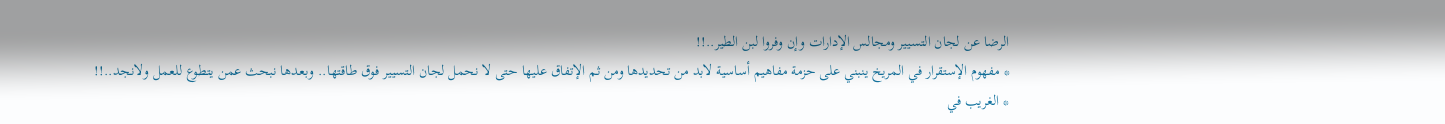الرضا عن لجان التسيير ومجالس الإدارات وإن وفروا لبن الطير..!!
* مفهوم الإستقرار في المريخ ينبني على حزمة مفاهيم أساسية لابد من تحديدها ومن ثم الإتفاق عليها حتى لا نحمل لجان التسيير فوق طاقتها.. وبعدها نبحث عمن يتطوع للعمل ولانجد..!!
* الغريب في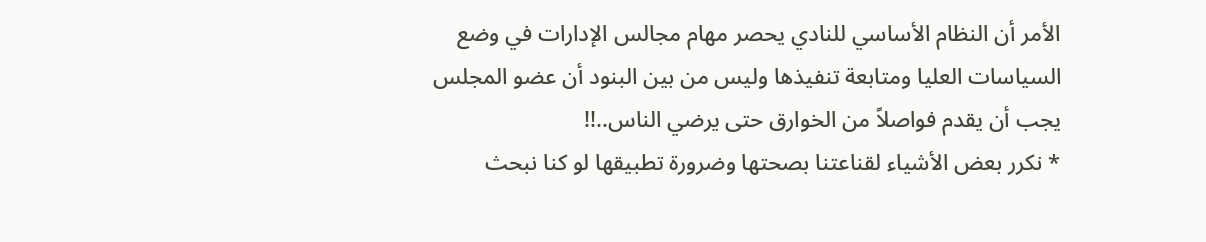الأمر أن النظام الأساسي للنادي يحصر مهام مجالس الإدارات في وضع السياسات العليا ومتابعة تنفيذها وليس من بين البنود أن عضو المجلس يجب أن يقدم فواصلاً من الخوارق حتى يرضي الناس..!!
* نكرر بعض الأشياء لقناعتنا بصحتها وضرورة تطبيقها لو كنا نبحث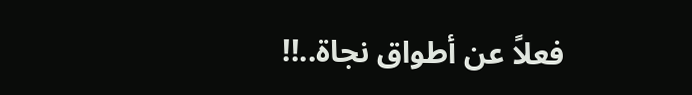فعلاً عن أطواق نجاة..!!